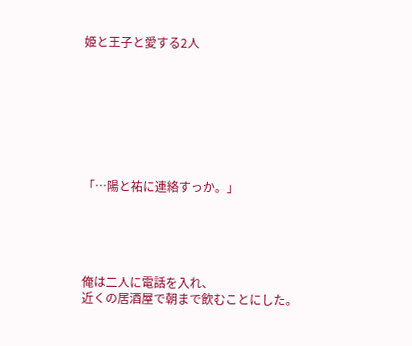姫と王子と愛する2人








「…陽と祐に連絡すっか。」





俺は二人に電話を入れ、
近くの居酒屋で朝まで飲むことにした。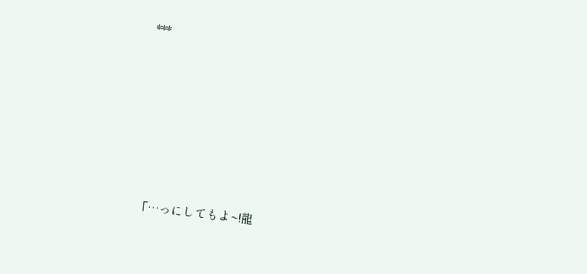***







「…っにしてもよ~!龍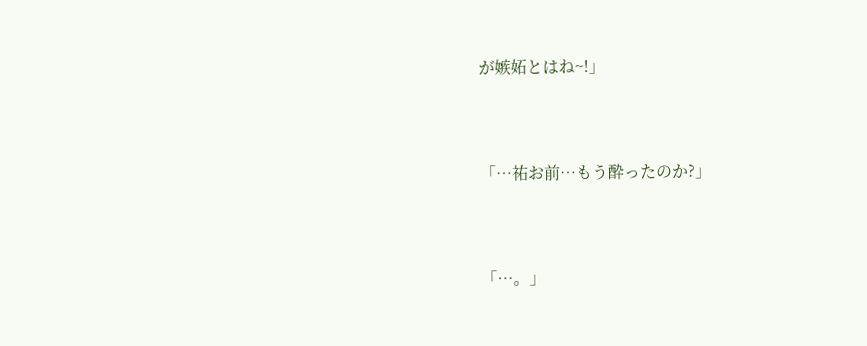が嫉妬とはね~!」




「…祐お前…もう酔ったのか?」




「…。」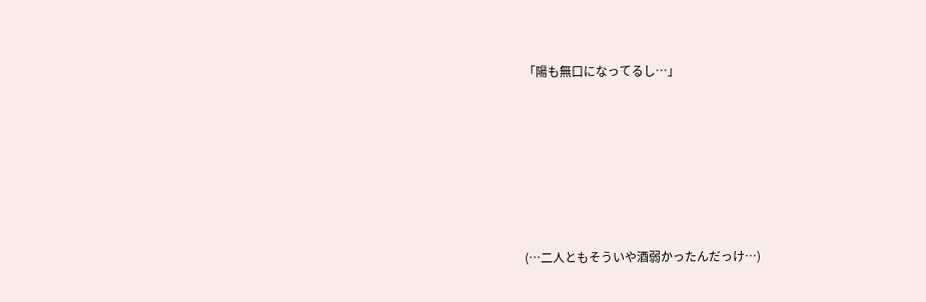「陽も無口になってるし…」






(…二人ともそういや酒弱かったんだっけ…)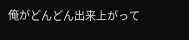俺がどんどん出来上がって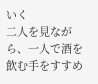いく
二人を見ながら、一人で酒を飲む手をすすめ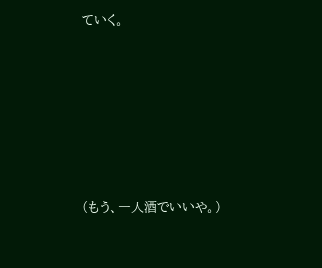ていく。







(もう、一人酒でいいや。)